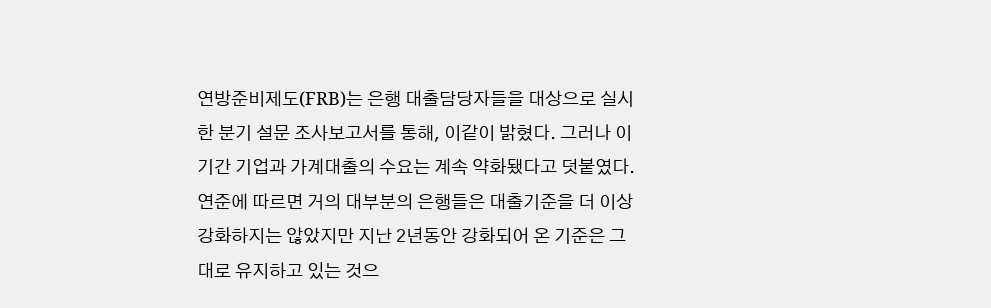연방준비제도(FRB)는 은행 대출담당자들을 대상으로 실시한 분기 설문 조사보고서를 통해, 이같이 밝혔다. 그러나 이 기간 기업과 가계대출의 수요는 계속 약화됐다고 덧붙였다.
연준에 따르면 거의 대부분의 은행들은 대출기준을 더 이상 강화하지는 않았지만 지난 2년동안 강화되어 온 기준은 그대로 유지하고 있는 것으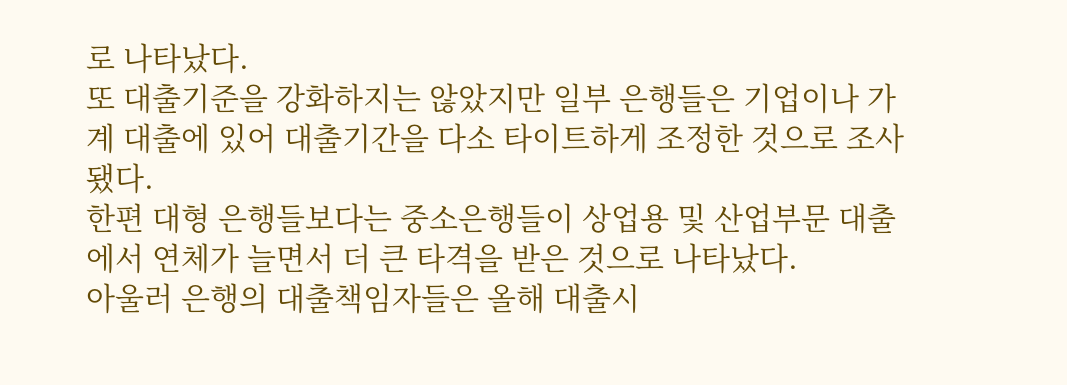로 나타났다.
또 대출기준을 강화하지는 않았지만 일부 은행들은 기업이나 가계 대출에 있어 대출기간을 다소 타이트하게 조정한 것으로 조사됐다.
한편 대형 은행들보다는 중소은행들이 상업용 및 산업부문 대출에서 연체가 늘면서 더 큰 타격을 받은 것으로 나타났다.
아울러 은행의 대출책임자들은 올해 대출시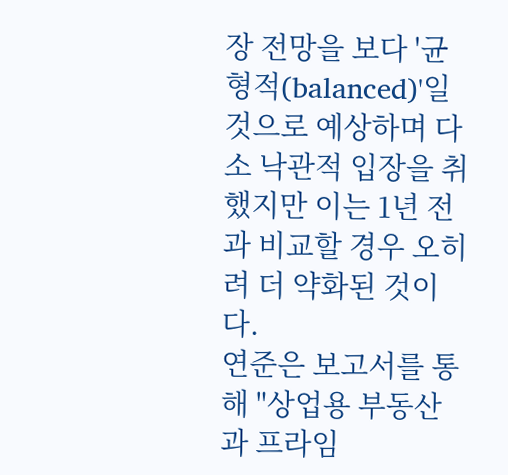장 전망을 보다 '균형적(balanced)'일 것으로 예상하며 다소 낙관적 입장을 취했지만 이는 1년 전과 비교할 경우 오히려 더 약화된 것이다.
연준은 보고서를 통해 "상업용 부동산과 프라임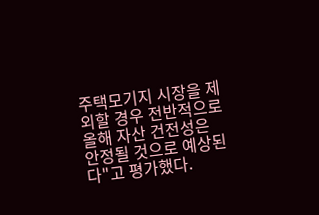주택모기지 시장을 제외할 경우 전반적으로 올해 자산 건전성은 안정될 것으로 예상된다"고 평가했다.